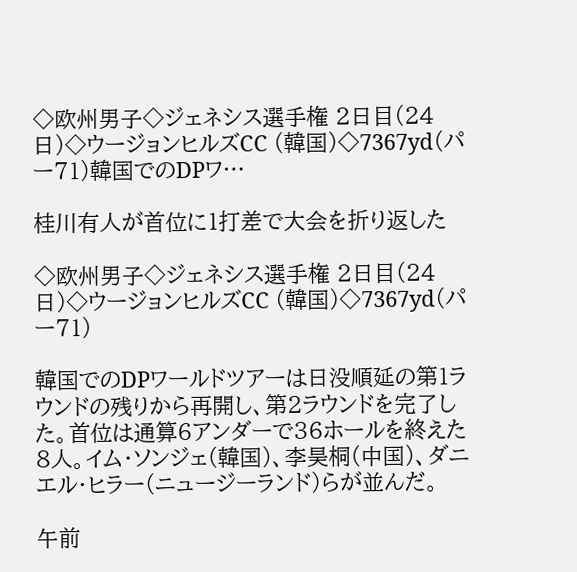◇欧州男子◇ジェネシス選手権 2日目(24日)◇ウージョンヒルズCC (韓国)◇7367yd(パー71)韓国でのDPワ…

桂川有人が首位に1打差で大会を折り返した

◇欧州男子◇ジェネシス選手権 2日目(24日)◇ウージョンヒルズCC (韓国)◇7367yd(パー71)

韓国でのDPワールドツアーは日没順延の第1ラウンドの残りから再開し、第2ラウンドを完了した。首位は通算6アンダーで36ホールを終えた8人。イム・ソンジェ(韓国)、李昊桐(中国)、ダニエル・ヒラー(ニュージーランド)らが並んだ。

午前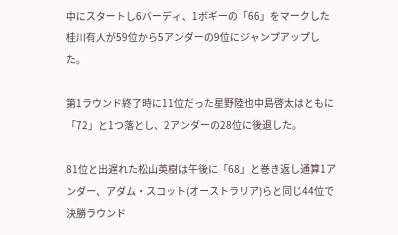中にスタートし6バーディ、1ボギーの「66」をマークした桂川有人が59位から5アンダーの9位にジャンプアップした。

第1ラウンド終了時に11位だった星野陸也中島啓太はともに「72」と1つ落とし、2アンダーの28位に後退した。

81位と出遅れた松山英樹は午後に「68」と巻き返し通算1アンダー、アダム・スコット(オーストラリア)らと同じ44位で決勝ラウンド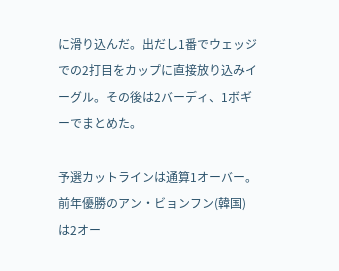に滑り込んだ。出だし1番でウェッジでの2打目をカップに直接放り込みイーグル。その後は2バーディ、1ボギーでまとめた。

予選カットラインは通算1オーバー。前年優勝のアン・ビョンフン(韓国)は2オー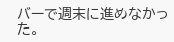バーで週末に進めなかった。